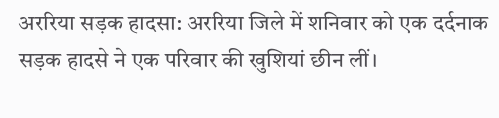अररिया सड़क हादसा: अररिया जिले में शनिवार को एक दर्दनाक सड़क हादसे ने एक परिवार की खुशियां छीन लीं।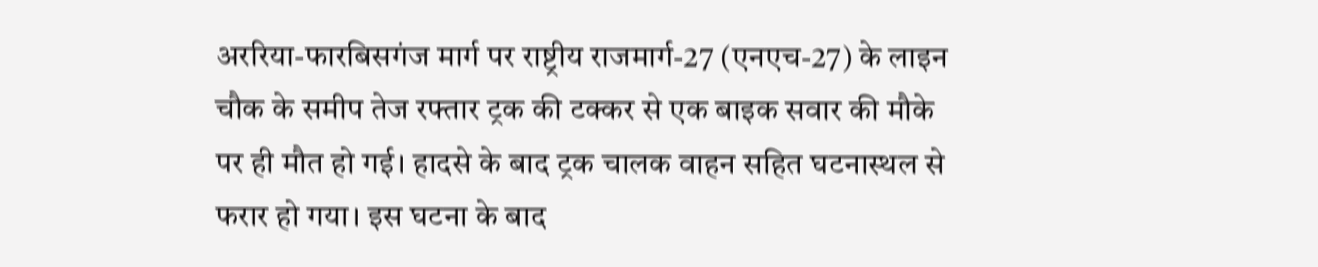अररिया-फारबिसगंज मार्ग पर राष्ट्रीय राजमार्ग-27 (एनएच-27) के लाइन चौक के समीप तेज रफ्तार ट्रक की टक्कर से एक बाइक सवार की मौके पर ही मौत हो गई। हादसे के बाद ट्रक चालक वाहन सहित घटनास्थल से फरार हो गया। इस घटना के बाद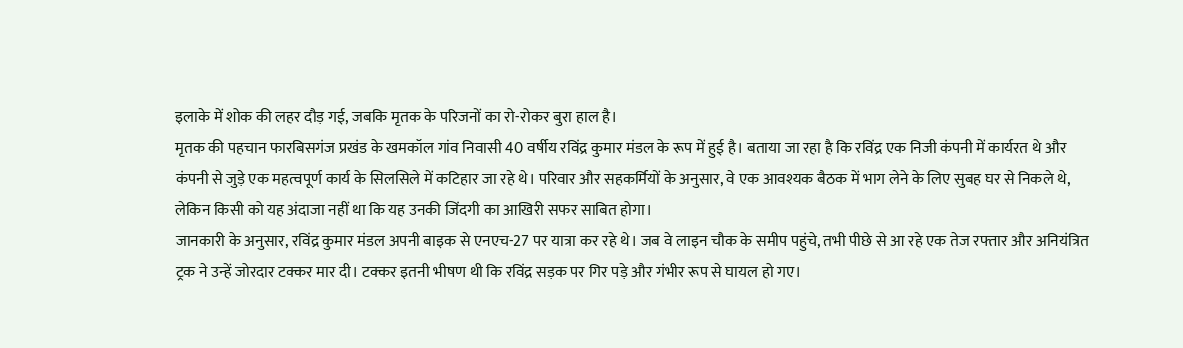इलाके में शोक की लहर दौड़ गई, जबकि मृतक के परिजनों का रो-रोकर बुरा हाल है।
मृतक की पहचान फारबिसगंज प्रखंड के खमकॉल गांव निवासी 40 वर्षीय रविंद्र कुमार मंडल के रूप में हुई है। बताया जा रहा है कि रविंद्र एक निजी कंपनी में कार्यरत थे और कंपनी से जुड़े एक महत्वपूर्ण कार्य के सिलसिले में कटिहार जा रहे थे। परिवार और सहकर्मियों के अनुसार, वे एक आवश्यक बैठक में भाग लेने के लिए सुबह घर से निकले थे, लेकिन किसी को यह अंदाजा नहीं था कि यह उनकी जिंदगी का आखिरी सफर साबित होगा।
जानकारी के अनुसार, रविंद्र कुमार मंडल अपनी बाइक से एनएच-27 पर यात्रा कर रहे थे। जब वे लाइन चौक के समीप पहुंचे, तभी पीछे से आ रहे एक तेज रफ्तार और अनियंत्रित ट्रक ने उन्हें जोरदार टक्कर मार दी। टक्कर इतनी भीषण थी कि रविंद्र सड़क पर गिर पड़े और गंभीर रूप से घायल हो गए।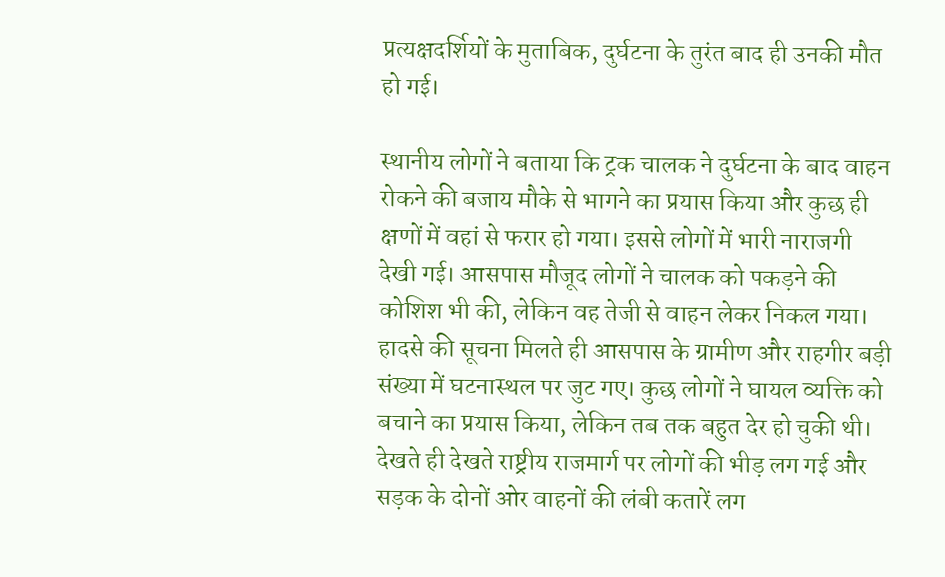प्रत्यक्षदर्शियों के मुताबिक, दुर्घटना के तुरंत बाद ही उनकी मौत हो गई।

स्थानीय लोगों ने बताया कि ट्रक चालक ने दुर्घटना के बाद वाहन रोकने की बजाय मौके से भागने का प्रयास किया और कुछ ही क्षणों में वहां से फरार हो गया। इससे लोगों में भारी नाराजगी देखी गई। आसपास मौजूद लोगों ने चालक को पकड़ने की कोशिश भी की, लेकिन वह तेजी से वाहन लेकर निकल गया।
हादसे की सूचना मिलते ही आसपास के ग्रामीण और राहगीर बड़ी संख्या में घटनास्थल पर जुट गए। कुछ लोगों ने घायल व्यक्ति को बचाने का प्रयास किया, लेकिन तब तक बहुत देर हो चुकी थी। देखते ही देखते राष्ट्रीय राजमार्ग पर लोगों की भीड़ लग गई और सड़क के दोनों ओर वाहनों की लंबी कतारें लग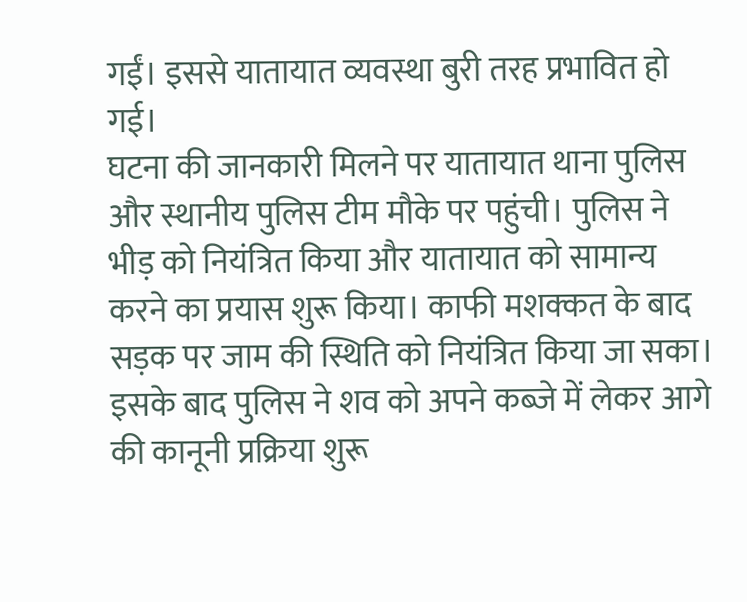गईं। इससे यातायात व्यवस्था बुरी तरह प्रभावित हो गई।
घटना की जानकारी मिलने पर यातायात थाना पुलिस और स्थानीय पुलिस टीम मौके पर पहुंची। पुलिस ने भीड़ को नियंत्रित किया और यातायात को सामान्य करने का प्रयास शुरू किया। काफी मशक्कत के बाद सड़क पर जाम की स्थिति को नियंत्रित किया जा सका। इसके बाद पुलिस ने शव को अपने कब्जे में लेकर आगे की कानूनी प्रक्रिया शुरू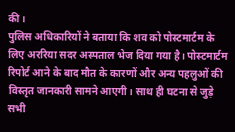की।
पुलिस अधिकारियों ने बताया कि शव को पोस्टमार्टम के लिए अररिया सदर अस्पताल भेज दिया गया है। पोस्टमार्टम रिपोर्ट आने के बाद मौत के कारणों और अन्य पहलुओं की विस्तृत जानकारी सामने आएगी। साथ ही घटना से जुड़े सभी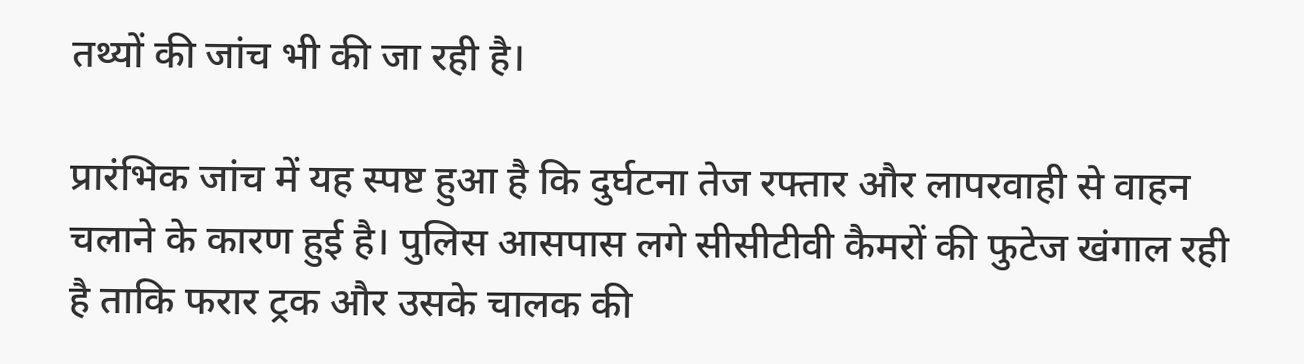तथ्यों की जांच भी की जा रही है।

प्रारंभिक जांच में यह स्पष्ट हुआ है कि दुर्घटना तेज रफ्तार और लापरवाही से वाहन चलाने के कारण हुई है। पुलिस आसपास लगे सीसीटीवी कैमरों की फुटेज खंगाल रही है ताकि फरार ट्रक और उसके चालक की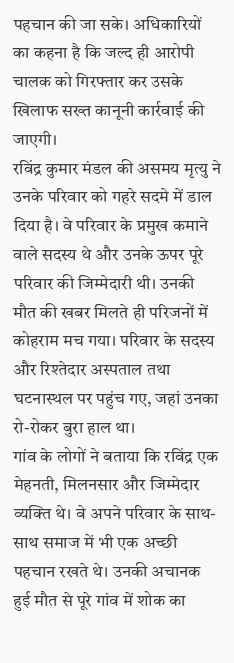पहचान की जा सके। अधिकारियों का कहना है कि जल्द ही आरोपी चालक को गिरफ्तार कर उसके खिलाफ सख्त कानूनी कार्रवाई की जाएगी।
रविंद्र कुमार मंडल की असमय मृत्यु ने उनके परिवार को गहरे सदमे में डाल दिया है। वे परिवार के प्रमुख कमाने वाले सदस्य थे और उनके ऊपर पूरे परिवार की जिम्मेदारी थी। उनकी मौत की खबर मिलते ही परिजनों में कोहराम मच गया। परिवार के सदस्य और रिश्तेदार अस्पताल तथा घटनास्थल पर पहुंच गए, जहां उनका रो-रोकर बुरा हाल था।
गांव के लोगों ने बताया कि रविंद्र एक मेहनती, मिलनसार और जिम्मेदार व्यक्ति थे। वे अपने परिवार के साथ-साथ समाज में भी एक अच्छी पहचान रखते थे। उनकी अचानक हुई मौत से पूरे गांव में शोक का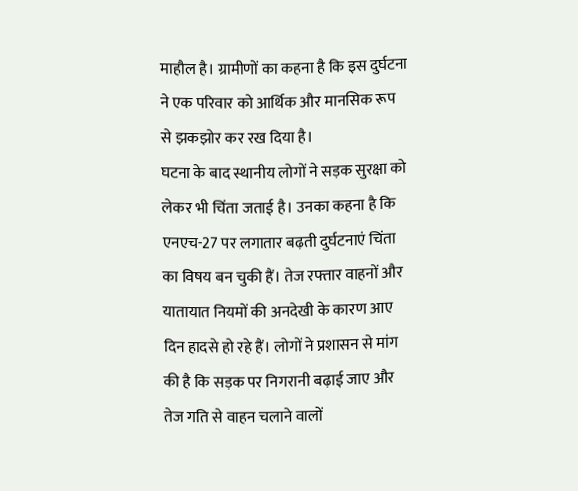माहौल है। ग्रामीणों का कहना है कि इस दुर्घटना ने एक परिवार को आर्थिक और मानसिक रूप से झकझोर कर रख दिया है।
घटना के बाद स्थानीय लोगों ने सड़क सुरक्षा को लेकर भी चिंता जताई है। उनका कहना है कि एनएच-27 पर लगातार बढ़ती दुर्घटनाएं चिंता का विषय बन चुकी हैं। तेज रफ्तार वाहनों और यातायात नियमों की अनदेखी के कारण आए दिन हादसे हो रहे हैं। लोगों ने प्रशासन से मांग की है कि सड़क पर निगरानी बढ़ाई जाए और तेज गति से वाहन चलाने वालों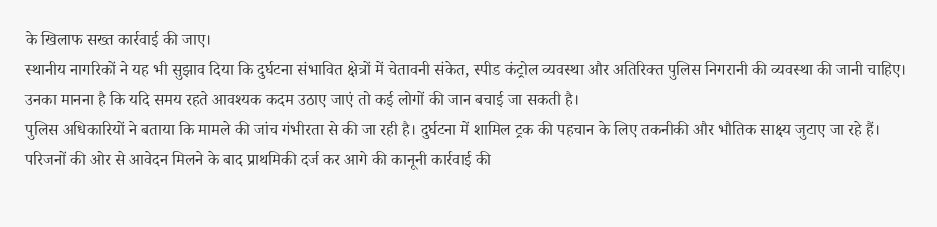के खिलाफ सख्त कार्रवाई की जाए।
स्थानीय नागरिकों ने यह भी सुझाव दिया कि दुर्घटना संभावित क्षेत्रों में चेतावनी संकेत, स्पीड कंट्रोल व्यवस्था और अतिरिक्त पुलिस निगरानी की व्यवस्था की जानी चाहिए। उनका मानना है कि यदि समय रहते आवश्यक कदम उठाए जाएं तो कई लोगों की जान बचाई जा सकती है।
पुलिस अधिकारियों ने बताया कि मामले की जांच गंभीरता से की जा रही है। दुर्घटना में शामिल ट्रक की पहचान के लिए तकनीकी और भौतिक साक्ष्य जुटाए जा रहे हैं। परिजनों की ओर से आवेदन मिलने के बाद प्राथमिकी दर्ज कर आगे की कानूनी कार्रवाई की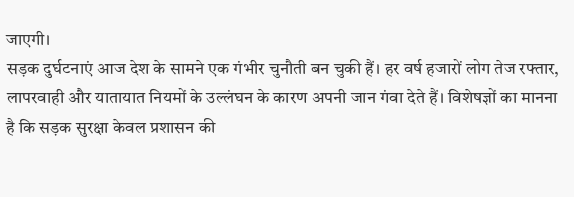जाएगी।
सड़क दुर्घटनाएं आज देश के सामने एक गंभीर चुनौती बन चुकी हैं। हर वर्ष हजारों लोग तेज रफ्तार, लापरवाही और यातायात नियमों के उल्लंघन के कारण अपनी जान गंवा देते हैं। विशेषज्ञों का मानना है कि सड़क सुरक्षा केवल प्रशासन की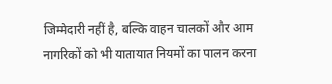जिम्मेदारी नहीं है, बल्कि वाहन चालकों और आम नागरिकों को भी यातायात नियमों का पालन करना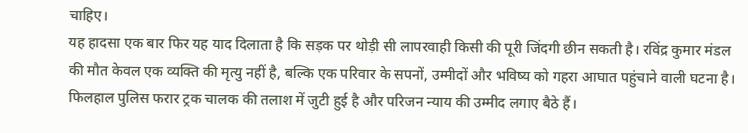चाहिए।
यह हादसा एक बार फिर यह याद दिलाता है कि सड़क पर थोड़ी सी लापरवाही किसी की पूरी जिंदगी छीन सकती है। रविंद्र कुमार मंडल की मौत केवल एक व्यक्ति की मृत्यु नहीं है, बल्कि एक परिवार के सपनों, उम्मीदों और भविष्य को गहरा आघात पहुंचाने वाली घटना है।
फिलहाल पुलिस फरार ट्रक चालक की तलाश में जुटी हुई है और परिजन न्याय की उम्मीद लगाए बैठे हैं।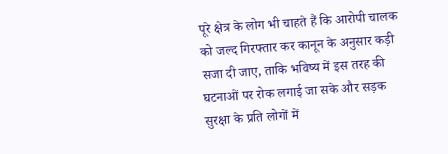पूरे क्षेत्र के लोग भी चाहते हैं कि आरोपी चालक को जल्द गिरफ्तार कर कानून के अनुसार कड़ी सजा दी जाए, ताकि भविष्य में इस तरह की घटनाओं पर रोक लगाई जा सके और सड़क सुरक्षा के प्रति लोगों में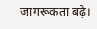जागरूकता बढ़े।